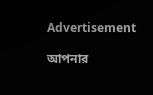Advertisement

আপনার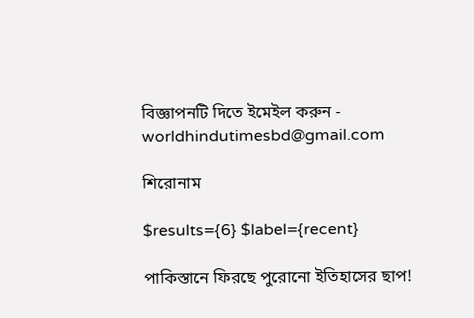বিজ্ঞাপনটি দিতে ইমেইল করুন - worldhindutimesbd@gmail.com

শিরোনাম

$results={6} $label={recent}

পাকিস্তানে ফিরছে পুরোনো ইতিহাসের ছাপ!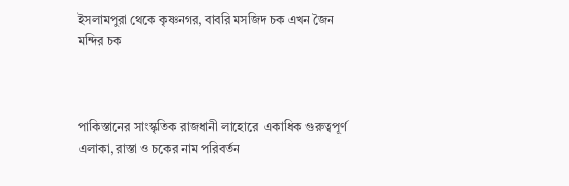ইসলামপুরা থেকে কৃষ্ণনগর, বাবরি মসজিদ চক এখন জৈন মন্দির চক



পাকিস্তানের সাংস্কৃতিক রাজধানী লাহোরে  একাধিক গুরুত্বপূর্ণ এলাকা, রাস্তা ও চকের নাম পরিবর্তন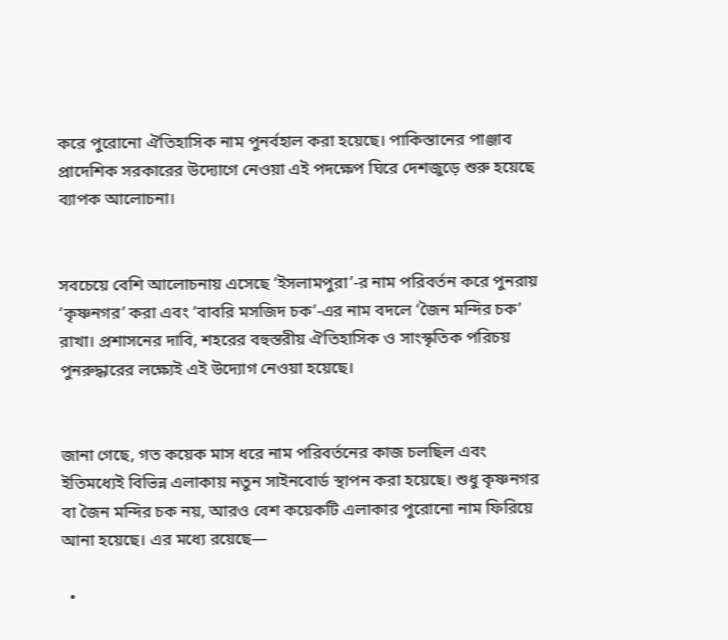করে পুরোনো ঐতিহাসিক নাম পুনর্বহাল করা হয়েছে। পাকিস্তানের পাঞ্জাব প্রাদেশিক সরকারের উদ্যোগে নেওয়া এই পদক্ষেপ ঘিরে দেশজুড়ে শুরু হয়েছে ব্যাপক আলোচনা।


সবচেয়ে বেশি আলোচনায় এসেছে ‘ইসলামপুরা’-র নাম পরিবর্তন করে পুনরায় ‘কৃষ্ণনগর’ করা এবং ‘বাবরি মসজিদ চক’-এর নাম বদলে ‘জৈন মন্দির চক’ রাখা। প্রশাসনের দাবি, শহরের বহুস্তরীয় ঐতিহাসিক ও সাংস্কৃতিক পরিচয় পুনরুদ্ধারের লক্ষ্যেই এই উদ্যোগ নেওয়া হয়েছে।


জানা গেছে, গত কয়েক মাস ধরে নাম পরিবর্তনের কাজ চলছিল এবং ইতিমধ্যেই বিভিন্ন এলাকায় নতুন সাইনবোর্ড স্থাপন করা হয়েছে। শুধু কৃষ্ণনগর বা জৈন মন্দির চক নয়, আরও বেশ কয়েকটি এলাকার পুরোনো নাম ফিরিয়ে আনা হয়েছে। এর মধ্যে রয়েছে—

  •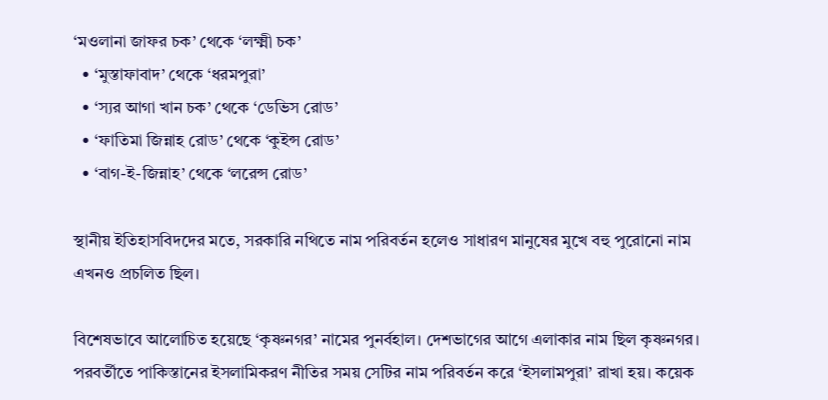‘মওলানা জাফর চক’ থেকে ‘লক্ষ্মী চক’
  • ‘মুস্তাফাবাদ’ থেকে ‘ধরমপুরা’
  • ‘স্যর আগা খান চক’ থেকে ‘ডেভিস রোড’
  • ‘ফাতিমা জিন্নাহ রোড’ থেকে ‘কুইন্স রোড’
  • ‘বাগ-ই-জিন্নাহ’ থেকে ‘লরেন্স রোড’

স্থানীয় ইতিহাসবিদদের মতে, সরকারি নথিতে নাম পরিবর্তন হলেও সাধারণ মানুষের মুখে বহু পুরোনো নাম এখনও প্রচলিত ছিল।

বিশেষভাবে আলোচিত হয়েছে ‘কৃষ্ণনগর’ নামের পুনর্বহাল। দেশভাগের আগে এলাকার নাম ছিল কৃষ্ণনগর। পরবর্তীতে পাকিস্তানের ইসলামিকরণ নীতির সময় সেটির নাম পরিবর্তন করে ‘ইসলামপুরা’ রাখা হয়। কয়েক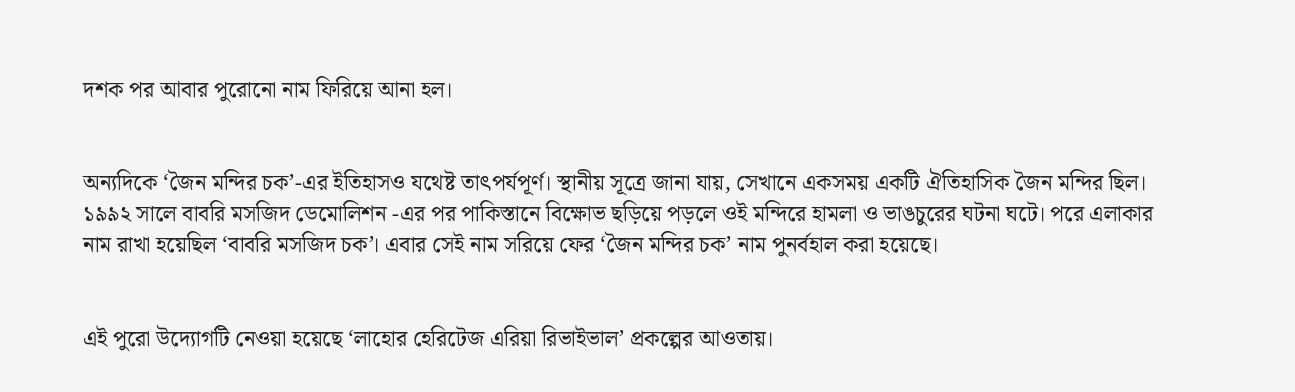দশক পর আবার পুরোনো নাম ফিরিয়ে আনা হল।


অন্যদিকে ‘জৈন মন্দির চক’-এর ইতিহাসও যথেষ্ট তাৎপর্যপূর্ণ। স্থানীয় সূত্রে জানা যায়, সেখানে একসময় একটি ঐতিহাসিক জৈন মন্দির ছিল। ১৯৯২ সালে বাবরি মসজিদ ডেমোলিশন -এর পর পাকিস্তানে বিক্ষোভ ছড়িয়ে পড়লে ওই মন্দিরে হামলা ও ভাঙচুরের ঘটনা ঘটে। পরে এলাকার নাম রাখা হয়েছিল ‘বাবরি মসজিদ চক’। এবার সেই নাম সরিয়ে ফের ‘জৈন মন্দির চক’ নাম পুনর্বহাল করা হয়েছে।


এই পুরো উদ্যোগটি নেওয়া হয়েছে ‘লাহোর হেরিটেজ এরিয়া রিভাইভাল’ প্রকল্পের আওতায়।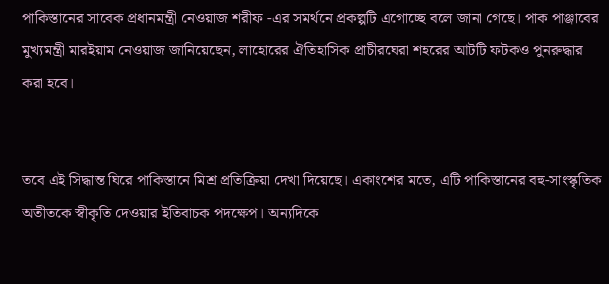পাকিস্তানের সাবেক প্রধানমন্ত্রী নেওয়াজ শরীফ -এর সমর্থনে প্রকল্পটি এগোচ্ছে বলে জানা গেছে। পাক পাঞ্জাবের মুখ্যমন্ত্রী মারইয়াম নেওয়াজ জানিয়েছেন, লাহোরের ঐতিহাসিক প্রাচীরঘেরা শহরের আটটি ফটকও পুনরুদ্ধার করা হবে।


তবে এই সিদ্ধান্ত ঘিরে পাকিস্তানে মিশ্র প্রতিক্রিয়া দেখা দিয়েছে। একাংশের মতে, এটি পাকিস্তানের বহু-সাংস্কৃতিক অতীতকে স্বীকৃতি দেওয়ার ইতিবাচক পদক্ষেপ। অন্যদিকে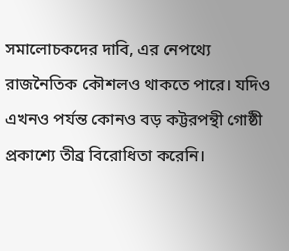সমালোচকদের দাবি, এর নেপথ্যে রাজনৈতিক কৌশলও থাকতে পারে। যদিও এখনও পর্যন্ত কোনও বড় কট্টরপন্থী গোষ্ঠী প্রকাশ্যে তীব্র বিরোধিতা করেনি।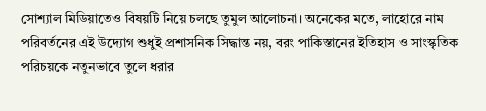সোশ্যাল মিডিয়াতেও বিষয়টি নিয়ে চলছে তুমুল আলোচনা। অনেকের মতে, লাহোরে নাম পরিবর্তনের এই উদ্যোগ শুধুই প্রশাসনিক সিদ্ধান্ত নয়, বরং পাকিস্তানের ইতিহাস ও সাংস্কৃতিক পরিচয়কে নতুনভাবে তুলে ধরার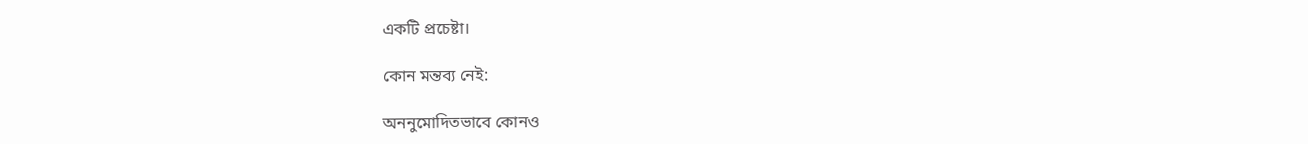একটি প্রচেষ্টা।

কোন মন্তব্য নেই:

অননুমোদিতভাবে কোনও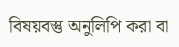বিষয়বস্তু অনুলিপি করা বা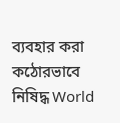ব্যবহার করা কঠোরভাবে নিষিদ্ধ World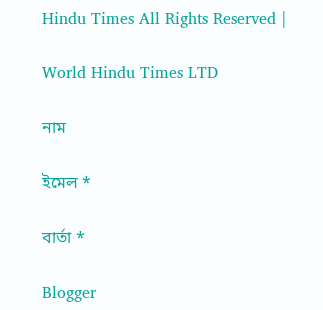Hindu Times All Rights Reserved |

World Hindu Times LTD

নাম

ইমেল *

বার্তা *

Blogger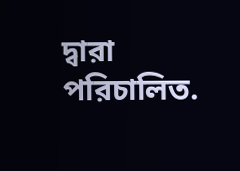দ্বারা পরিচালিত.